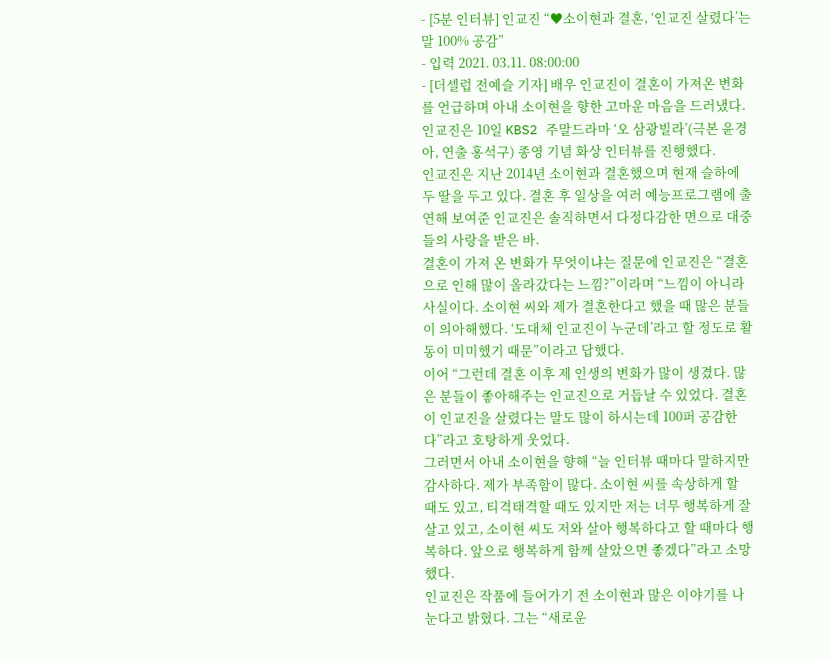- [5분 인터뷰] 인교진 “♥소이현과 결혼, ‘인교진 살렸다’는 말 100% 공감”
- 입력 2021. 03.11. 08:00:00
- [더셀럽 전예슬 기자] 배우 인교진이 결혼이 가져온 변화를 언급하며 아내 소이현을 향한 고마운 마음을 드러냈다.
인교진은 10일 KBS2 주말드라마 ‘오 삼광빌라’(극본 윤경아, 연출 홍석구) 종영 기념 화상 인터뷰를 진행했다.
인교진은 지난 2014년 소이현과 결혼했으며 현재 슬하에 두 딸을 두고 있다. 결혼 후 일상을 여러 예능프로그램에 출연해 보여준 인교진은 솔직하면서 다정다감한 면으로 대중들의 사랑을 받은 바.
결혼이 가져 온 변화가 무엇이냐는 질문에 인교진은 “결혼으로 인해 많이 올라갔다는 느낌?”이라며 “느낌이 아니라 사실이다. 소이현 씨와 제가 결혼한다고 했을 때 많은 분들이 의아해했다. ‘도대체 인교진이 누군데’라고 할 정도로 활동이 미미했기 때문”이라고 답했다.
이어 “그런데 결혼 이후 제 인생의 변화가 많이 생겼다. 많은 분들이 좋아해주는 인교진으로 거듭날 수 있었다. 결혼이 인교진을 살렸다는 말도 많이 하시는데 100퍼 공감한다”라고 호탕하게 웃었다.
그러면서 아내 소이현을 향해 “늘 인터뷰 때마다 말하지만 감사하다. 제가 부족함이 많다. 소이현 씨를 속상하게 할 때도 있고, 티격태격할 때도 있지만 저는 너무 행복하게 잘 살고 있고, 소이현 씨도 저와 살아 행복하다고 할 때마다 행복하다. 앞으로 행복하게 함께 살았으면 좋겠다”라고 소망했다.
인교진은 작품에 들어가기 전 소이현과 많은 이야기를 나눈다고 밝혔다. 그는 “새로운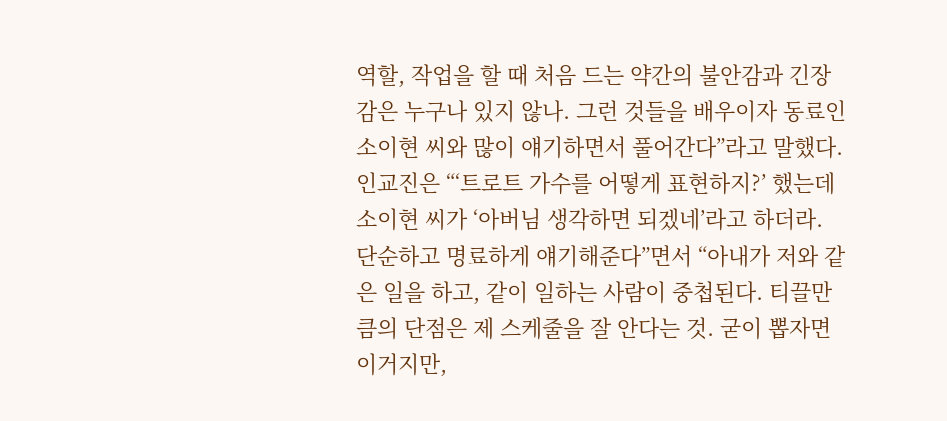역할, 작업을 할 때 처음 드는 약간의 불안감과 긴장감은 누구나 있지 않나. 그런 것들을 배우이자 동료인 소이현 씨와 많이 얘기하면서 풀어간다”라고 말했다.
인교진은 “‘트로트 가수를 어떻게 표현하지?’ 했는데 소이현 씨가 ‘아버님 생각하면 되겠네’라고 하더라. 단순하고 명료하게 얘기해준다”면서 “아내가 저와 같은 일을 하고, 같이 일하는 사람이 중첩된다. 티끌만큼의 단점은 제 스케줄을 잘 안다는 것. 굳이 뽑자면 이거지만,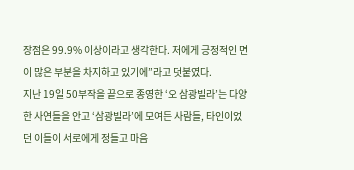장점은 99.9% 이상이라고 생각한다. 저에게 긍정적인 면이 많은 부분을 차지하고 있기에”라고 덧붙였다.
지난 19일 50부작을 끝으로 종영한 ‘오 삼광빌라’는 다양한 사연들을 안고 ‘삼광빌라’에 모여든 사람들, 타인이었던 이들이 서로에게 정들고 마음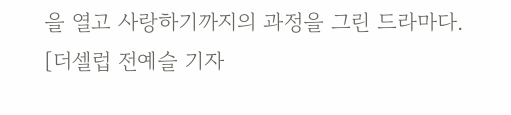을 열고 사랑하기까지의 과정을 그린 드라마다.
[더셀럽 전예슬 기자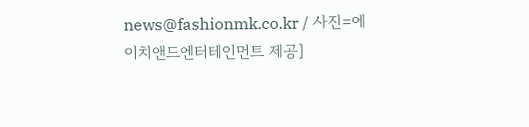news@fashionmk.co.kr / 사진=에이치앤드엔터테인먼트 제공]